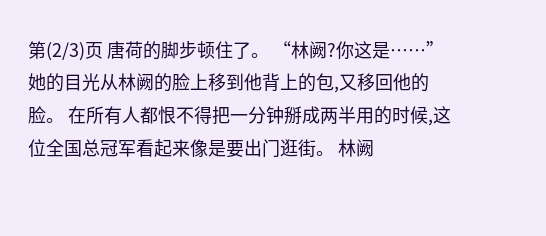第(2/3)页 唐荷的脚步顿住了。 “林阙?你这是……” 她的目光从林阙的脸上移到他背上的包,又移回他的脸。 在所有人都恨不得把一分钟掰成两半用的时候,这位全国总冠军看起来像是要出门逛街。 林阙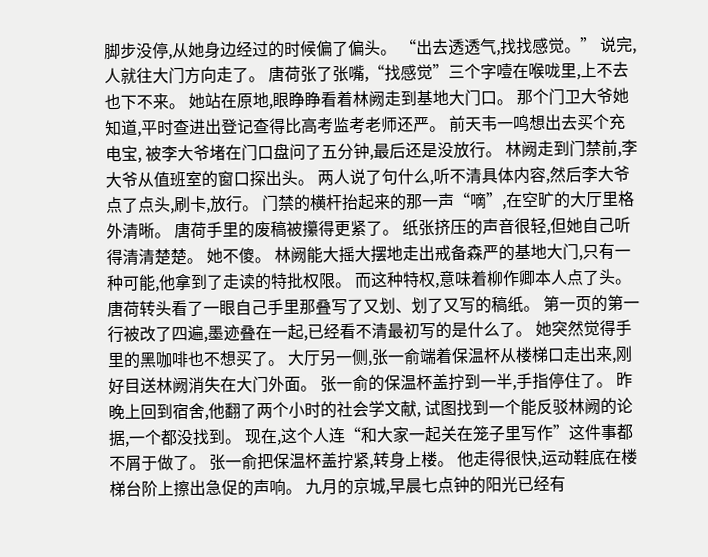脚步没停,从她身边经过的时候偏了偏头。 “出去透透气,找找感觉。” 说完,人就往大门方向走了。 唐荷张了张嘴,“找感觉”三个字噎在喉咙里,上不去也下不来。 她站在原地,眼睁睁看着林阙走到基地大门口。 那个门卫大爷她知道,平时查进出登记查得比高考监考老师还严。 前天韦一鸣想出去买个充电宝, 被李大爷堵在门口盘问了五分钟,最后还是没放行。 林阙走到门禁前,李大爷从值班室的窗口探出头。 两人说了句什么,听不清具体内容,然后李大爷点了点头,刷卡,放行。 门禁的横杆抬起来的那一声“嘀”,在空旷的大厅里格外清晰。 唐荷手里的废稿被攥得更紧了。 纸张挤压的声音很轻,但她自己听得清清楚楚。 她不傻。 林阙能大摇大摆地走出戒备森严的基地大门,只有一种可能,他拿到了走读的特批权限。 而这种特权,意味着柳作卿本人点了头。 唐荷转头看了一眼自己手里那叠写了又划、划了又写的稿纸。 第一页的第一行被改了四遍,墨迹叠在一起,已经看不清最初写的是什么了。 她突然觉得手里的黑咖啡也不想买了。 大厅另一侧,张一俞端着保温杯从楼梯口走出来,刚好目送林阙消失在大门外面。 张一俞的保温杯盖拧到一半,手指停住了。 昨晚上回到宿舍,他翻了两个小时的社会学文献, 试图找到一个能反驳林阙的论据,一个都没找到。 现在,这个人连“和大家一起关在笼子里写作”这件事都不屑于做了。 张一俞把保温杯盖拧紧,转身上楼。 他走得很快,运动鞋底在楼梯台阶上擦出急促的声响。 九月的京城,早晨七点钟的阳光已经有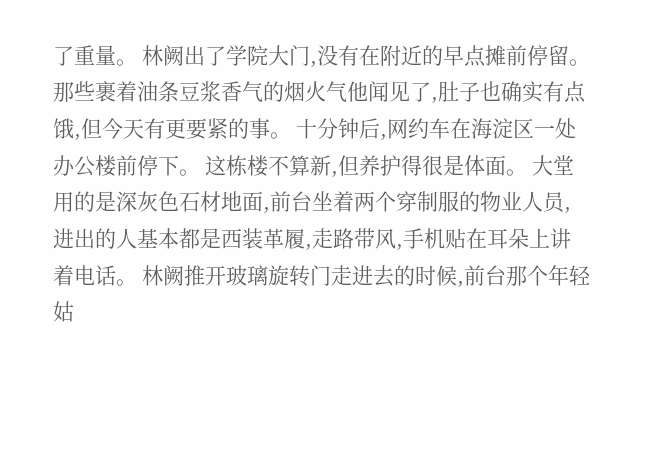了重量。 林阙出了学院大门,没有在附近的早点摊前停留。 那些裹着油条豆浆香气的烟火气他闻见了,肚子也确实有点饿,但今天有更要紧的事。 十分钟后,网约车在海淀区一处办公楼前停下。 这栋楼不算新,但养护得很是体面。 大堂用的是深灰色石材地面,前台坐着两个穿制服的物业人员, 进出的人基本都是西装革履,走路带风,手机贴在耳朵上讲着电话。 林阙推开玻璃旋转门走进去的时候,前台那个年轻姑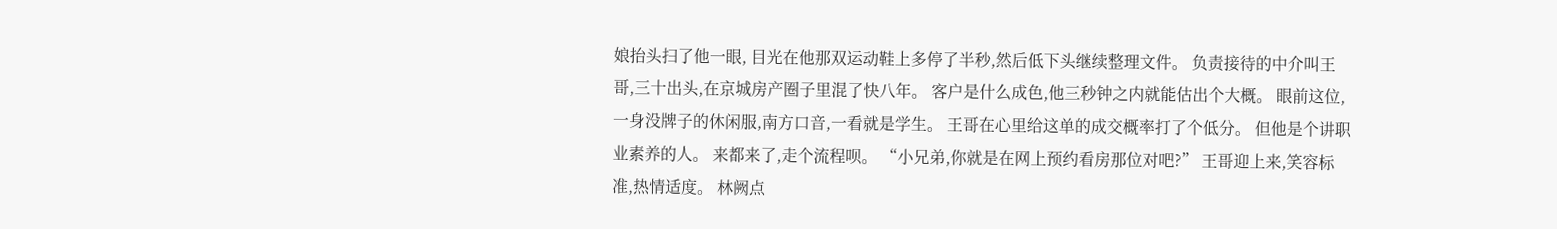娘抬头扫了他一眼, 目光在他那双运动鞋上多停了半秒,然后低下头继续整理文件。 负责接待的中介叫王哥,三十出头,在京城房产圈子里混了快八年。 客户是什么成色,他三秒钟之内就能估出个大概。 眼前这位,一身没牌子的休闲服,南方口音,一看就是学生。 王哥在心里给这单的成交概率打了个低分。 但他是个讲职业素养的人。 来都来了,走个流程呗。 “小兄弟,你就是在网上预约看房那位对吧?” 王哥迎上来,笑容标准,热情适度。 林阙点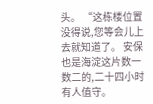头。 “这栋楼位置没得说,您等会儿上去就知道了。 安保也是海淀这片数一数二的,二十四小时有人值守。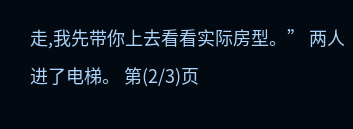走,我先带你上去看看实际房型。” 两人进了电梯。 第(2/3)页